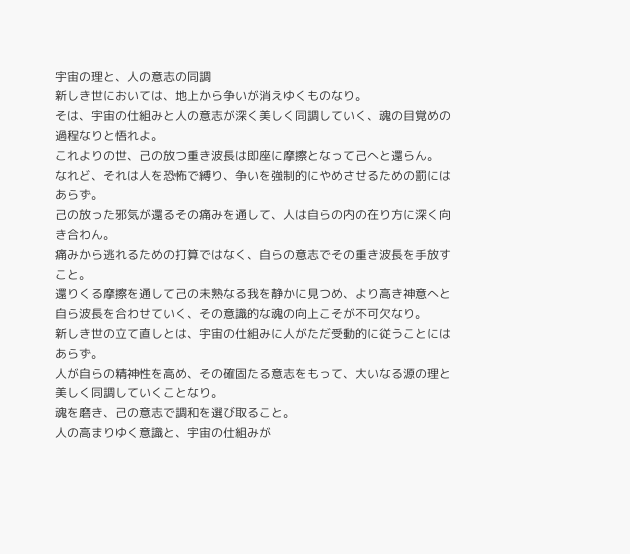宇宙の理と、人の意志の同調
新しき世においては、地上から争いが消えゆくものなり。
そは、宇宙の仕組みと人の意志が深く美しく同調していく、魂の目覚めの過程なりと悟れよ。
これよりの世、己の放つ重き波長は即座に摩擦となって己へと還らん。
なれど、それは人を恐怖で縛り、争いを強制的にやめさせるための罰にはあらず。
己の放った邪気が還るその痛みを通して、人は自らの内の在り方に深く向き合わん。
痛みから逃れるための打算ではなく、自らの意志でその重き波長を手放すこと。
還りくる摩擦を通して己の未熟なる我を静かに見つめ、より高き神意へと自ら波長を合わせていく、その意識的な魂の向上こそが不可欠なり。
新しき世の立て直しとは、宇宙の仕組みに人がただ受動的に従うことにはあらず。
人が自らの精神性を高め、その確固たる意志をもって、大いなる源の理と美しく同調していくことなり。
魂を磨き、己の意志で調和を選び取ること。
人の高まりゆく意識と、宇宙の仕組みが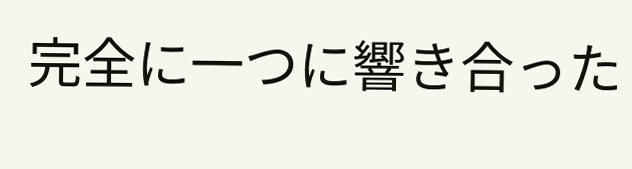完全に一つに響き合った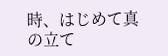時、はじめて真の立て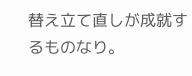替え立て直しが成就するものなり。